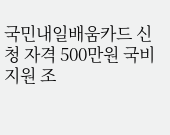국민내일배움카드 신청 자격 500만원 국비지원 조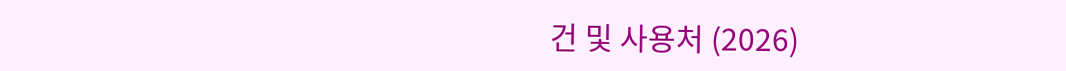건 및 사용처 (2026)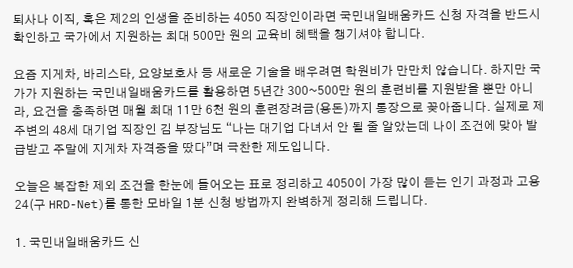퇴사나 이직, 혹은 제2의 인생을 준비하는 4050 직장인이라면 국민내일배움카드 신청 자격을 반드시 확인하고 국가에서 지원하는 최대 500만 원의 교육비 혜택을 챙기셔야 합니다.

요즘 지게차, 바리스타, 요양보호사 등 새로운 기술을 배우려면 학원비가 만만치 않습니다. 하지만 국가가 지원하는 국민내일배움카드를 활용하면 5년간 300~500만 원의 훈련비를 지원받을 뿐만 아니라, 요건을 충족하면 매월 최대 11만 6천 원의 훈련장려금(용돈)까지 통장으로 꽂아줍니다. 실제로 제 주변의 48세 대기업 직장인 김 부장님도 “나는 대기업 다녀서 안 될 줄 알았는데 나이 조건에 맞아 발급받고 주말에 지게차 자격증을 땄다”며 극찬한 제도입니다.

오늘은 복잡한 제외 조건을 한눈에 들어오는 표로 정리하고 4050이 가장 많이 듣는 인기 과정과 고용24(구 HRD-Net)를 통한 모바일 1분 신청 방법까지 완벽하게 정리해 드립니다.

1. 국민내일배움카드 신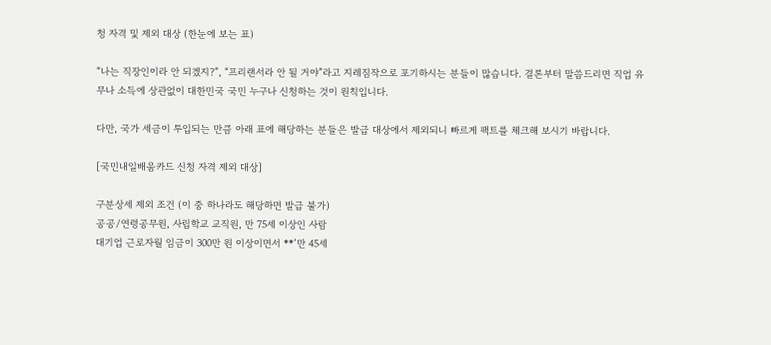청 자격 및 제외 대상 (한눈에 보는 표)

“나는 직장인이라 안 되겠지?”, “프리랜서라 안 될 거야”라고 지레짐작으로 포기하시는 분들이 많습니다. 결론부터 말씀드리면 직업 유무나 소득에 상관없이 대한민국 국민 누구나 신청하는 것이 원칙입니다.

다만, 국가 세금이 투입되는 만큼 아래 표에 해당하는 분들은 발급 대상에서 제외되니 빠르게 팩트를 체크해 보시기 바랍니다.

[국민내일배움카드 신청 자격 제외 대상]

구분상세 제외 조건 (이 중 하나라도 해당하면 발급 불가)
공공/연령공무원, 사립학교 교직원, 만 75세 이상인 사람
대기업 근로자월 임금이 300만 원 이상이면서 **’만 45세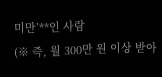미만’**인 사람
(※ 즉, 월 300만 원 이상 받아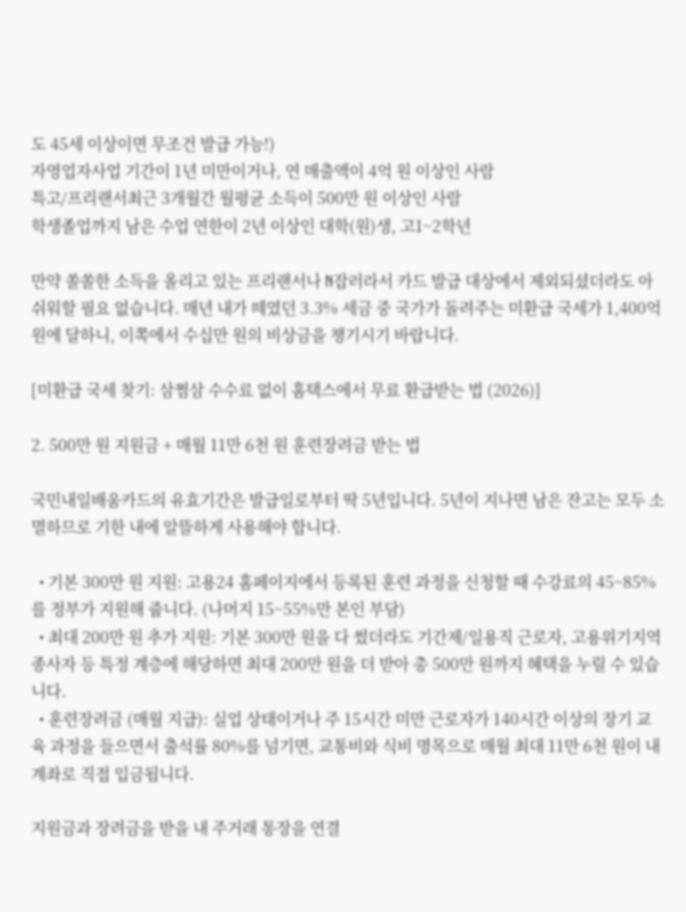도 45세 이상이면 무조건 발급 가능!)
자영업자사업 기간이 1년 미만이거나, 연 매출액이 4억 원 이상인 사람
특고/프리랜서최근 3개월간 월평균 소득이 500만 원 이상인 사람
학생졸업까지 남은 수업 연한이 2년 이상인 대학(원)생, 고1~2학년

만약 쏠쏠한 소득을 올리고 있는 프리랜서나 N잡러라서 카드 발급 대상에서 제외되셨더라도 아쉬워할 필요 없습니다. 매년 내가 떼였던 3.3% 세금 중 국가가 돌려주는 미환급 국세가 1,400억 원에 달하니, 이쪽에서 수십만 원의 비상금을 챙기시기 바랍니다.

[미환급 국세 찾기: 삼쩜삼 수수료 없이 홈택스에서 무료 환급받는 법 (2026)]

2. 500만 원 지원금 + 매월 11만 6천 원 훈련장려금 받는 법

국민내일배움카드의 유효기간은 발급일로부터 딱 5년입니다. 5년이 지나면 남은 잔고는 모두 소멸하므로 기한 내에 알뜰하게 사용해야 합니다.

  • 기본 300만 원 지원: 고용24 홈페이지에서 등록된 훈련 과정을 신청할 때 수강료의 45~85%를 정부가 지원해 줍니다. (나머지 15~55%만 본인 부담)
  • 최대 200만 원 추가 지원: 기본 300만 원을 다 썼더라도 기간제/일용직 근로자, 고용위기지역 종사자 등 특정 계층에 해당하면 최대 200만 원을 더 받아 총 500만 원까지 혜택을 누릴 수 있습니다.
  • 훈련장려금 (매월 지급): 실업 상태이거나 주 15시간 미만 근로자가 140시간 이상의 장기 교육 과정을 들으면서 출석률 80%를 넘기면, 교통비와 식비 명목으로 매월 최대 11만 6천 원이 내 계좌로 직접 입금됩니다.

지원금과 장려금을 받을 내 주거래 통장을 연결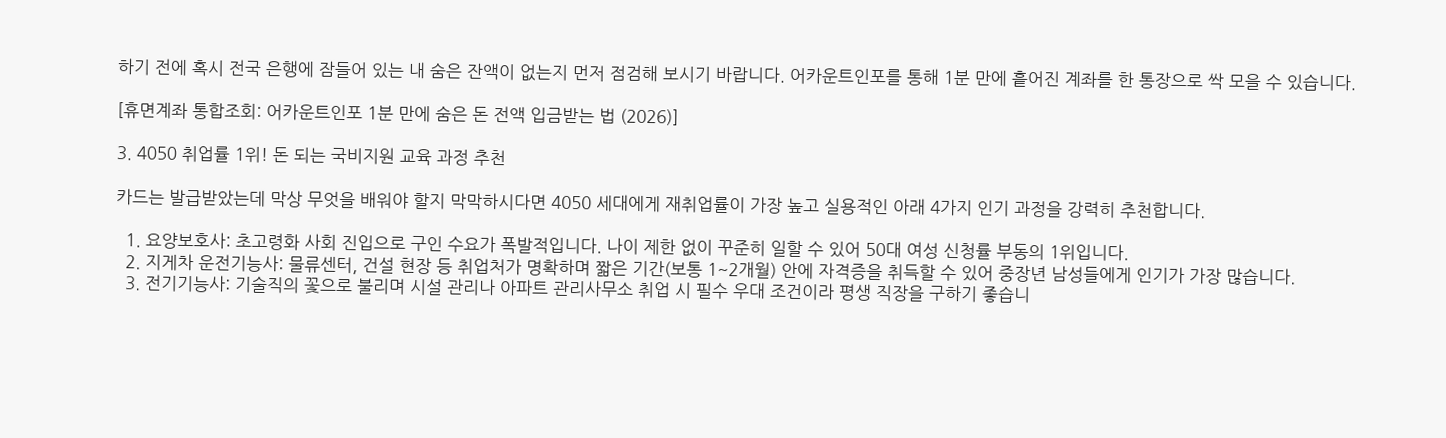하기 전에 혹시 전국 은행에 잠들어 있는 내 숨은 잔액이 없는지 먼저 점검해 보시기 바랍니다. 어카운트인포를 통해 1분 만에 흩어진 계좌를 한 통장으로 싹 모을 수 있습니다.

[휴면계좌 통합조회: 어카운트인포 1분 만에 숨은 돈 전액 입금받는 법 (2026)]

3. 4050 취업률 1위! 돈 되는 국비지원 교육 과정 추천

카드는 발급받았는데 막상 무엇을 배워야 할지 막막하시다면 4050 세대에게 재취업률이 가장 높고 실용적인 아래 4가지 인기 과정을 강력히 추천합니다.

  1. 요양보호사: 초고령화 사회 진입으로 구인 수요가 폭발적입니다. 나이 제한 없이 꾸준히 일할 수 있어 50대 여성 신청률 부동의 1위입니다.
  2. 지게차 운전기능사: 물류센터, 건설 현장 등 취업처가 명확하며 짧은 기간(보통 1~2개월) 안에 자격증을 취득할 수 있어 중장년 남성들에게 인기가 가장 많습니다.
  3. 전기기능사: 기술직의 꽃으로 불리며 시설 관리나 아파트 관리사무소 취업 시 필수 우대 조건이라 평생 직장을 구하기 좋습니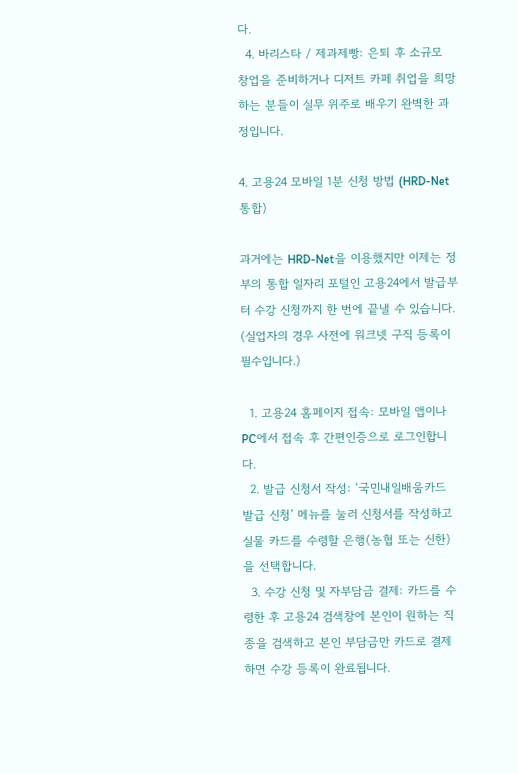다.
  4. 바리스타 / 제과제빵: 은퇴 후 소규모 창업을 준비하거나 디저트 카페 취업을 희망하는 분들이 실무 위주로 배우기 완벽한 과정입니다.

4. 고용24 모바일 1분 신청 방법 (HRD-Net 통합)

과거에는 HRD-Net을 이용했지만 이제는 정부의 통합 일자리 포털인 고용24에서 발급부터 수강 신청까지 한 번에 끝낼 수 있습니다. (실업자의 경우 사전에 워크넷 구직 등록이 필수입니다.)

  1. 고용24 홈페이지 접속: 모바일 앱이나 PC에서 접속 후 간편인증으로 로그인합니다.
  2. 발급 신청서 작성: ‘국민내일배움카드 발급 신청’ 메뉴를 눌러 신청서를 작성하고 실물 카드를 수령할 은행(농협 또는 신한)을 선택합니다.
  3. 수강 신청 및 자부담금 결제: 카드를 수령한 후 고용24 검색창에 본인이 원하는 직종을 검색하고 본인 부담금만 카드로 결제하면 수강 등록이 완료됩니다.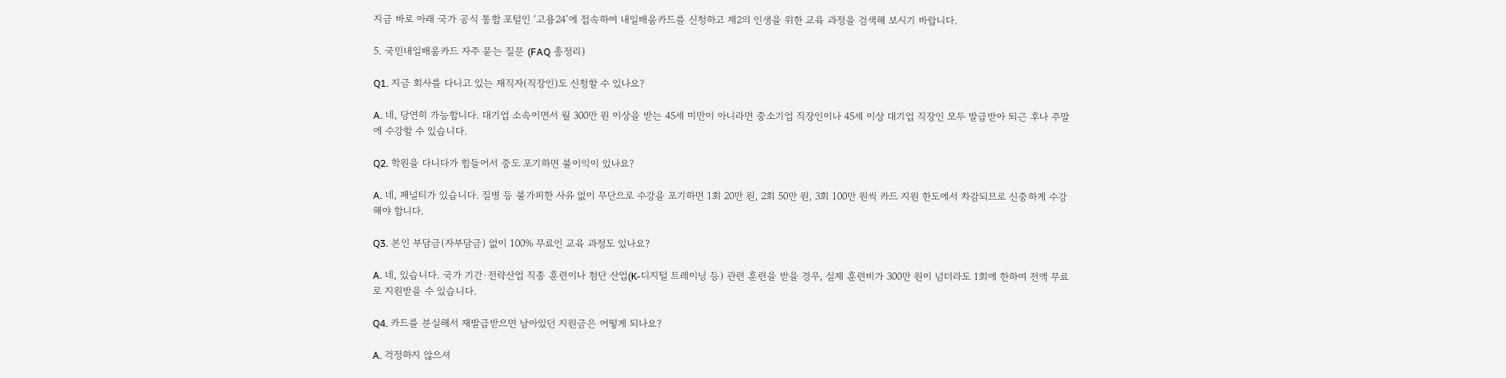지금 바로 아래 국가 공식 통합 포털인 ‘고용24’에 접속하여 내일배움카드를 신청하고 제2의 인생을 위한 교육 과정을 검색해 보시기 바랍니다.

5. 국민내일배움카드 자주 묻는 질문 (FAQ 총정리)

Q1. 지금 회사를 다니고 있는 재직자(직장인)도 신청할 수 있나요?

A. 네, 당연히 가능합니다. 대기업 소속이면서 월 300만 원 이상을 받는 45세 미만이 아니라면 중소기업 직장인이나 45세 이상 대기업 직장인 모두 발급받아 퇴근 후나 주말에 수강할 수 있습니다.

Q2. 학원을 다니다가 힘들어서 중도 포기하면 불이익이 있나요?

A. 네, 패널티가 있습니다. 질병 등 불가피한 사유 없이 무단으로 수강을 포기하면 1회 20만 원, 2회 50만 원, 3회 100만 원씩 카드 지원 한도에서 차감되므로 신중하게 수강해야 합니다.

Q3. 본인 부담금(자부담금) 없이 100% 무료인 교육 과정도 있나요?

A. 네, 있습니다. 국가 기간·전략산업 직종 훈련이나 첨단 산업(K-디지털 트레이닝 등) 관련 훈련을 받을 경우, 실제 훈련비가 300만 원이 넘더라도 1회에 한하여 전액 무료로 지원받을 수 있습니다.

Q4. 카드를 분실해서 재발급받으면 남아있던 지원금은 어떻게 되나요?

A. 걱정하지 않으셔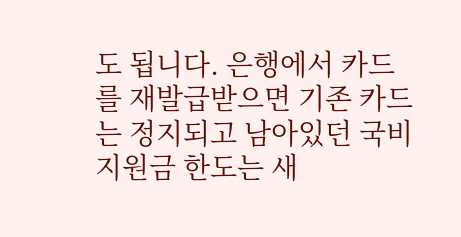도 됩니다. 은행에서 카드를 재발급받으면 기존 카드는 정지되고 남아있던 국비 지원금 한도는 새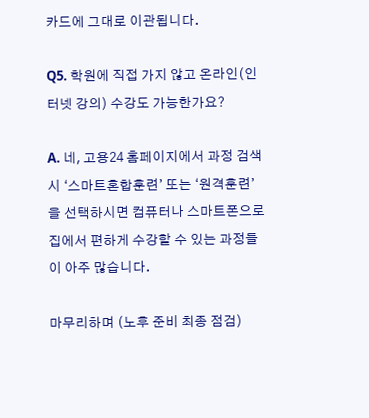카드에 그대로 이관됩니다.

Q5. 학원에 직접 가지 않고 온라인(인터넷 강의) 수강도 가능한가요?

A. 네, 고용24 홈페이지에서 과정 검색 시 ‘스마트혼합훈련’ 또는 ‘원격훈련’을 선택하시면 컴퓨터나 스마트폰으로 집에서 편하게 수강할 수 있는 과정들이 아주 많습니다.

마무리하며 (노후 준비 최종 점검)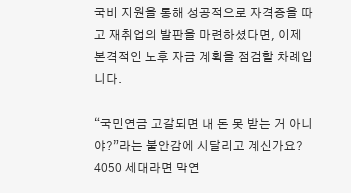국비 지원을 통해 성공적으로 자격증을 따고 재취업의 발판을 마련하셨다면, 이제 본격적인 노후 자금 계획을 점검할 차례입니다.

“국민연금 고갈되면 내 돈 못 받는 거 아니야?”라는 불안감에 시달리고 계신가요? 4050 세대라면 막연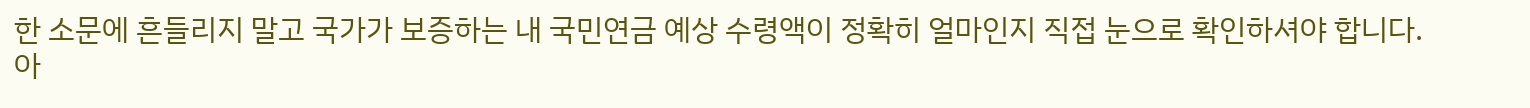한 소문에 흔들리지 말고 국가가 보증하는 내 국민연금 예상 수령액이 정확히 얼마인지 직접 눈으로 확인하셔야 합니다. 아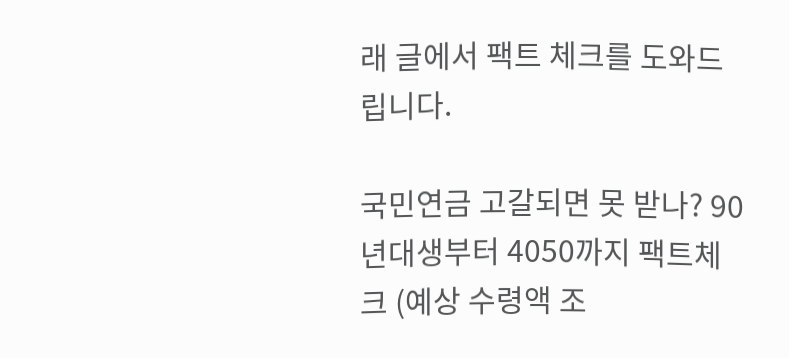래 글에서 팩트 체크를 도와드립니다.

국민연금 고갈되면 못 받나? 90년대생부터 4050까지 팩트체크 (예상 수령액 조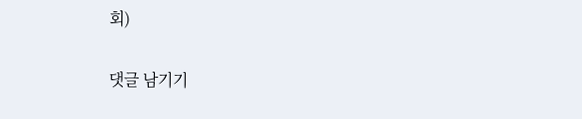회)

댓글 남기기